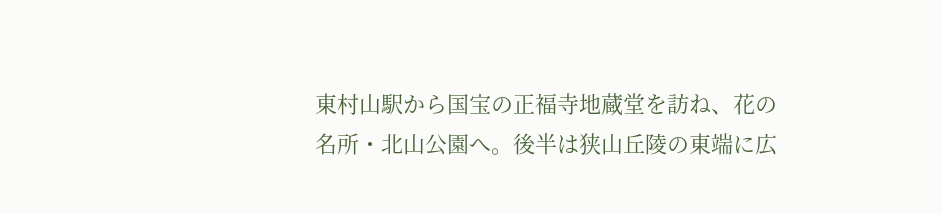東村山駅から国宝の正福寺地蔵堂を訪ね、花の名所・北山公園へ。後半は狭山丘陵の東端に広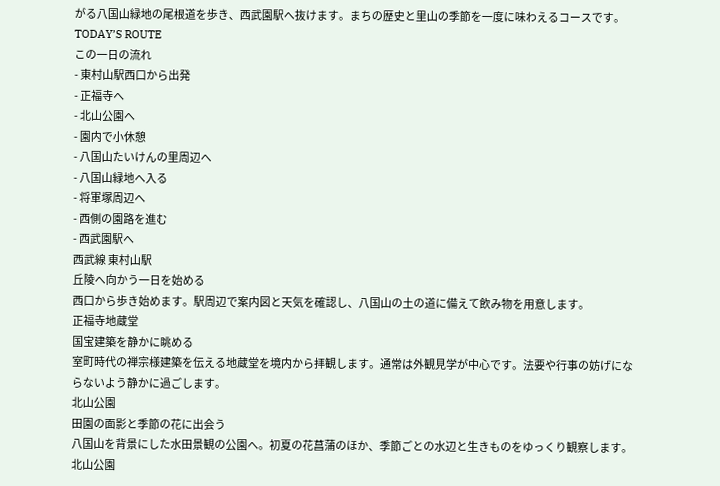がる八国山緑地の尾根道を歩き、西武園駅へ抜けます。まちの歴史と里山の季節を一度に味わえるコースです。
TODAY’S ROUTE
この一日の流れ
- 東村山駅西口から出発
- 正福寺へ
- 北山公園へ
- 園内で小休憩
- 八国山たいけんの里周辺へ
- 八国山緑地へ入る
- 将軍塚周辺へ
- 西側の園路を進む
- 西武園駅へ
西武線 東村山駅
丘陵へ向かう一日を始める
西口から歩き始めます。駅周辺で案内図と天気を確認し、八国山の土の道に備えて飲み物を用意します。
正福寺地蔵堂
国宝建築を静かに眺める
室町時代の禅宗様建築を伝える地蔵堂を境内から拝観します。通常は外観見学が中心です。法要や行事の妨げにならないよう静かに過ごします。
北山公園
田園の面影と季節の花に出会う
八国山を背景にした水田景観の公園へ。初夏の花菖蒲のほか、季節ごとの水辺と生きものをゆっくり観察します。
北山公園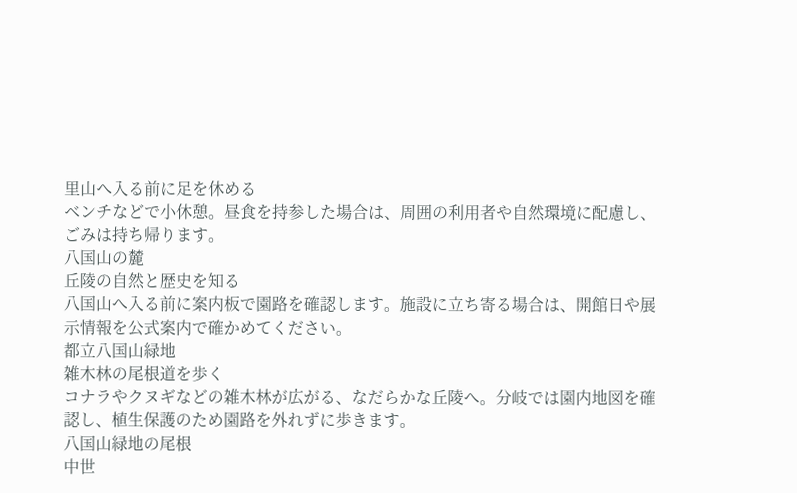里山へ入る前に足を休める
ベンチなどで小休憩。昼食を持参した場合は、周囲の利用者や自然環境に配慮し、ごみは持ち帰ります。
八国山の麓
丘陵の自然と歴史を知る
八国山へ入る前に案内板で園路を確認します。施設に立ち寄る場合は、開館日や展示情報を公式案内で確かめてください。
都立八国山緑地
雑木林の尾根道を歩く
コナラやクヌギなどの雑木林が広がる、なだらかな丘陵へ。分岐では園内地図を確認し、植生保護のため園路を外れずに歩きます。
八国山緑地の尾根
中世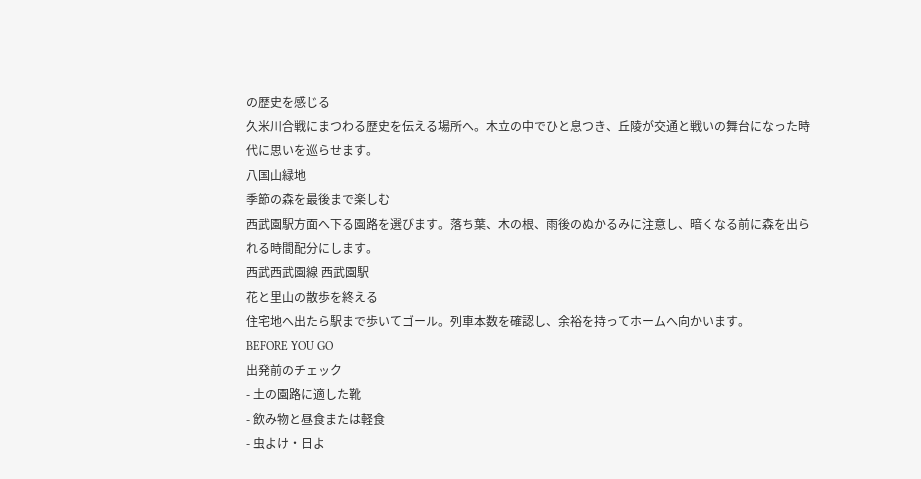の歴史を感じる
久米川合戦にまつわる歴史を伝える場所へ。木立の中でひと息つき、丘陵が交通と戦いの舞台になった時代に思いを巡らせます。
八国山緑地
季節の森を最後まで楽しむ
西武園駅方面へ下る園路を選びます。落ち葉、木の根、雨後のぬかるみに注意し、暗くなる前に森を出られる時間配分にします。
西武西武園線 西武園駅
花と里山の散歩を終える
住宅地へ出たら駅まで歩いてゴール。列車本数を確認し、余裕を持ってホームへ向かいます。
BEFORE YOU GO
出発前のチェック
- 土の園路に適した靴
- 飲み物と昼食または軽食
- 虫よけ・日よ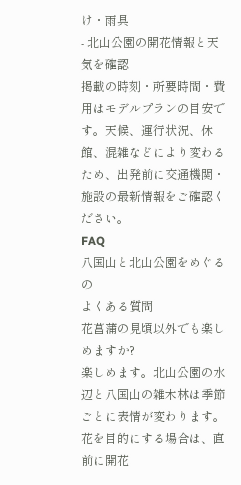け・雨具
- 北山公園の開花情報と天気を確認
掲載の時刻・所要時間・費用はモデルプランの目安です。天候、運行状況、休館、混雑などにより変わるため、出発前に交通機関・施設の最新情報をご確認ください。
FAQ
八国山と北山公園をめぐるの
よくある質問
花菖蒲の見頃以外でも楽しめますか?
楽しめます。北山公園の水辺と八国山の雑木林は季節ごとに表情が変わります。花を目的にする場合は、直前に開花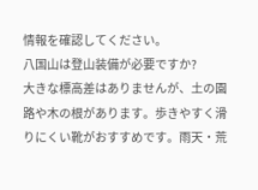情報を確認してください。
八国山は登山装備が必要ですか?
大きな標高差はありませんが、土の園路や木の根があります。歩きやすく滑りにくい靴がおすすめです。雨天・荒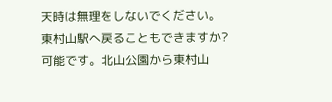天時は無理をしないでください。
東村山駅へ戻ることもできますか?
可能です。北山公園から東村山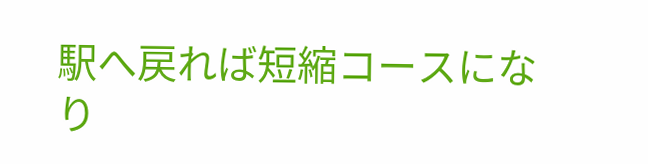駅へ戻れば短縮コースになり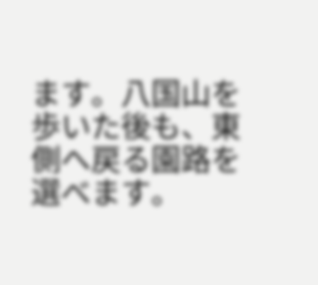ます。八国山を歩いた後も、東側へ戻る園路を選べます。